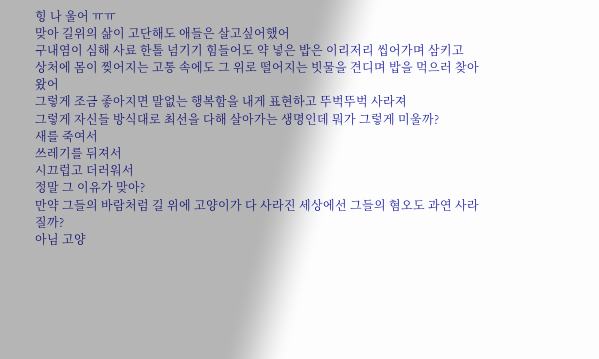힝 나 울어 ㅠㅠ
맞아 길위의 삶이 고단해도 애들은 살고싶어했어
구내염이 심해 사료 한톨 넘기기 힘들어도 약 넣은 밥은 이리저리 씹어가며 삼키고
상처에 몸이 찢어지는 고통 속에도 그 위로 떨어지는 빗물을 견디며 밥을 먹으러 찾아왔어
그렇게 조금 좋아지면 말없는 행복함을 내게 표현하고 뚜벅뚜벅 사라져
그렇게 자신들 방식대로 최선을 다해 살아가는 생명인데 뭐가 그렇게 미울까?
새를 죽여서
쓰레기를 뒤져서
시끄럽고 더러워서
정말 그 이유가 맞아?
만약 그들의 바람처럼 길 위에 고양이가 다 사라진 세상에선 그들의 혐오도 과연 사라질까?
아님 고양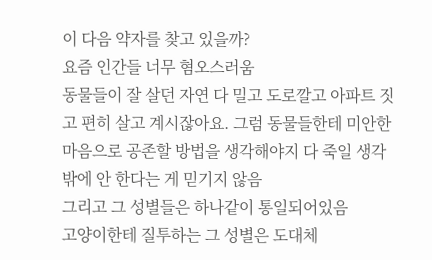이 다음 약자를 찾고 있을까?
요즘 인간들 너무 혐오스러움
동물들이 잘 살던 자연 다 밀고 도로깔고 아파트 짓고 편히 살고 계시잖아요. 그럼 동물들한테 미안한 마음으로 공존할 방법을 생각해야지 다 죽일 생각 밖에 안 한다는 게 믿기지 않음
그리고 그 성별들은 하나같이 통일되어있음
고양이한테 질투하는 그 성별은 도대체